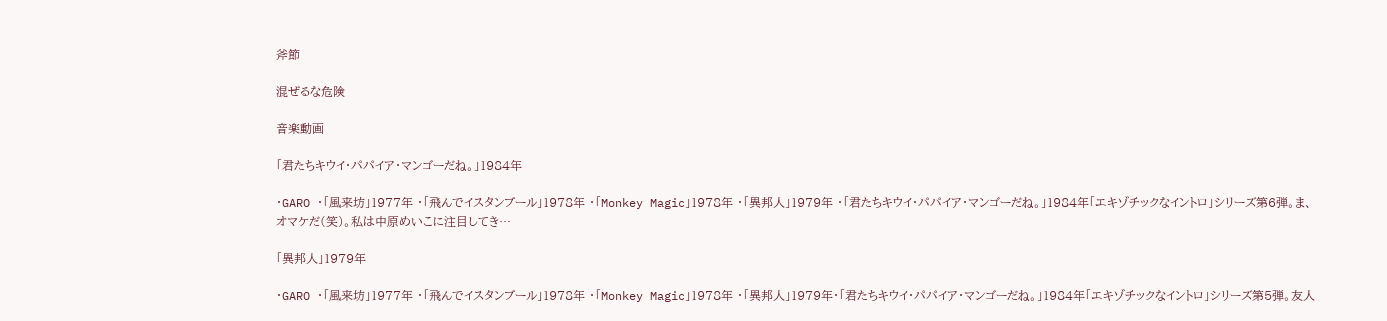斧節

混ぜるな危険

音楽動画

「君たちキウイ・パパイア・マンゴーだね。」1984年

・GARO ・「風来坊」1977年 ・「飛んでイスタンブール」1978年 ・「Monkey Magic」1978年 ・「異邦人」1979年 ・「君たちキウイ・パパイア・マンゴーだね。」1984年「エキゾチックなイントロ」シリーズ第6弾。ま、オマケだ(笑)。私は中原めいこに注目してき…

「異邦人」1979年

・GARO ・「風来坊」1977年 ・「飛んでイスタンブール」1978年 ・「Monkey Magic」1978年 ・「異邦人」1979年・「君たちキウイ・パパイア・マンゴーだね。」1984年「エキゾチックなイントロ」シリーズ第5弾。友人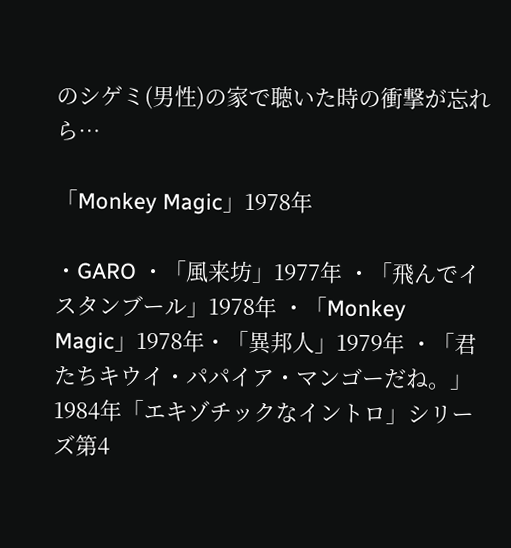のシゲミ(男性)の家で聴いた時の衝撃が忘れら…

「Monkey Magic」1978年

・GARO ・「風来坊」1977年 ・「飛んでイスタンブール」1978年 ・「Monkey Magic」1978年・「異邦人」1979年 ・「君たちキウイ・パパイア・マンゴーだね。」1984年「エキゾチックなイントロ」シリーズ第4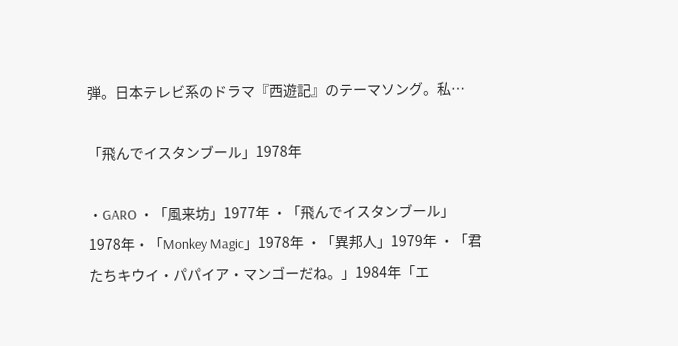弾。日本テレビ系のドラマ『西遊記』のテーマソング。私…

「飛んでイスタンブール」1978年

・GARO ・「風来坊」1977年 ・「飛んでイスタンブール」1978年・「Monkey Magic」1978年 ・「異邦人」1979年 ・「君たちキウイ・パパイア・マンゴーだね。」1984年「エ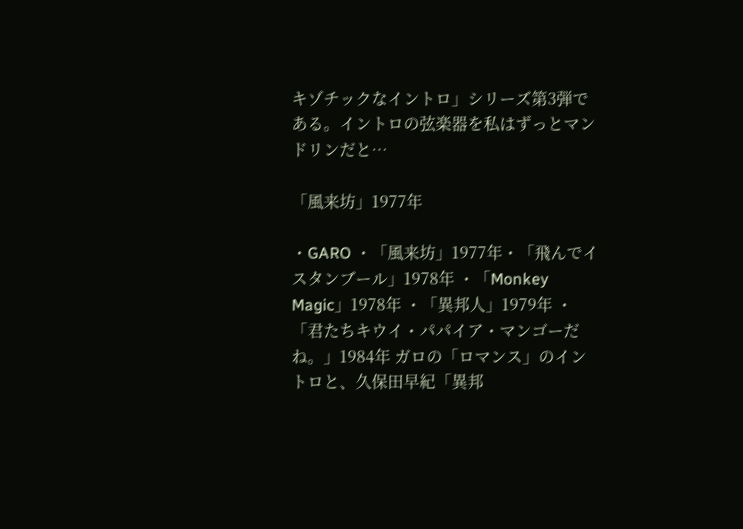キゾチックなイントロ」シリーズ第3弾である。イントロの弦楽器を私はずっとマンドリンだと…

「風来坊」1977年

・GARO ・「風来坊」1977年・「飛んでイスタンブール」1978年 ・「Monkey Magic」1978年 ・「異邦人」1979年 ・「君たちキウイ・パパイア・マンゴーだね。」1984年 ガロの「ロマンス」のイントロと、久保田早紀「異邦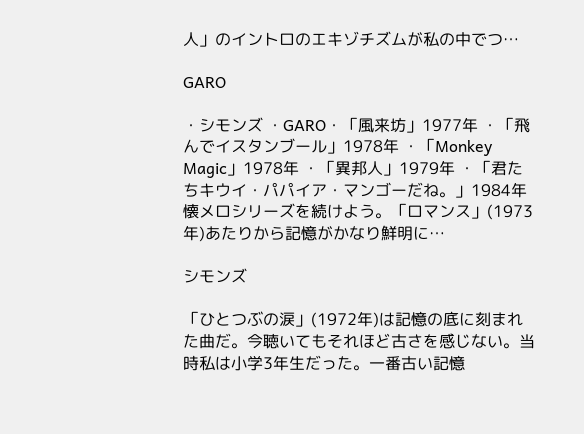人」のイントロのエキゾチズムが私の中でつ…

GARO

・シモンズ ・GARO・「風来坊」1977年 ・「飛んでイスタンブール」1978年 ・「Monkey Magic」1978年 ・「異邦人」1979年 ・「君たちキウイ・パパイア・マンゴーだね。」1984年 懐メロシリーズを続けよう。「ロマンス」(1973年)あたりから記憶がかなり鮮明に…

シモンズ

「ひとつぶの涙」(1972年)は記憶の底に刻まれた曲だ。今聴いてもそれほど古さを感じない。当時私は小学3年生だった。一番古い記憶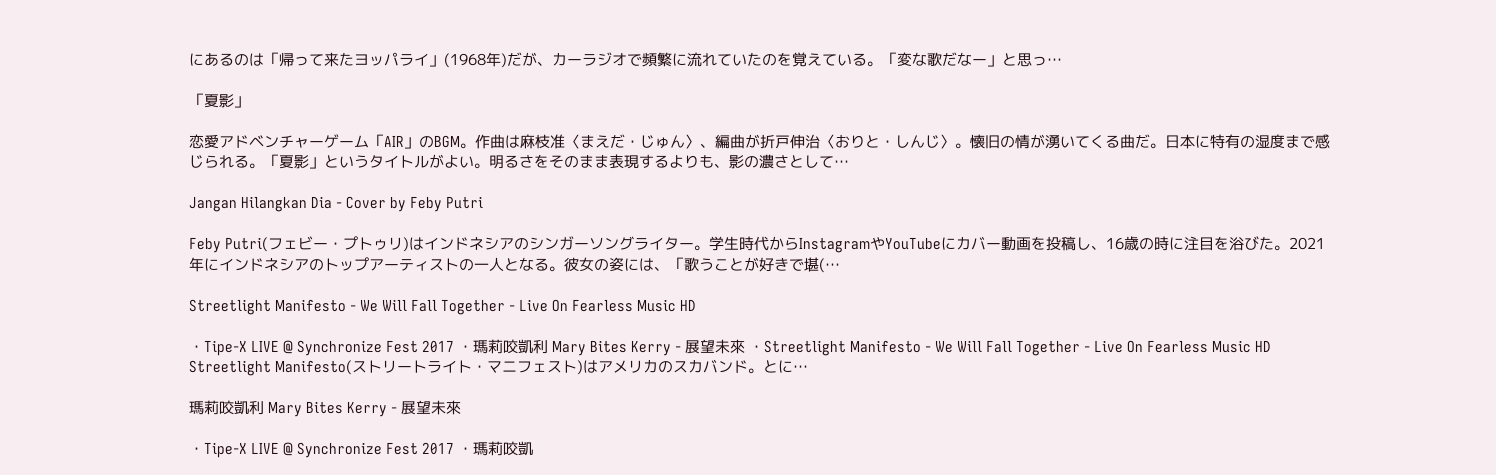にあるのは「帰って来たヨッパライ」(1968年)だが、カーラジオで頻繁に流れていたのを覚えている。「変な歌だなー」と思っ…

「夏影」

恋愛アドベンチャーゲーム「AIR」のBGM。作曲は麻枝准〈まえだ・じゅん〉、編曲が折戸伸治〈おりと・しんじ〉。懐旧の情が湧いてくる曲だ。日本に特有の湿度まで感じられる。「夏影」というタイトルがよい。明るさをそのまま表現するよりも、影の濃さとして…

Jangan Hilangkan Dia - Cover by Feby Putri

Feby Putri(フェビー・プトゥリ)はインドネシアのシンガーソングライター。学生時代からInstagramやYouTubeにカバー動画を投稿し、16歳の時に注目を浴びた。2021年にインドネシアのトップアーティストの一人となる。彼女の姿には、「歌うことが好きで堪(…

Streetlight Manifesto - We Will Fall Together - Live On Fearless Music HD

・Tipe-X LIVE @ Synchronize Fest 2017 ・瑪莉咬凱利 Mary Bites Kerry - 展望未來 ・Streetlight Manifesto - We Will Fall Together - Live On Fearless Music HD Streetlight Manifesto(ストリートライト・マニフェスト)はアメリカのスカバンド。とに…

瑪莉咬凱利 Mary Bites Kerry - 展望未來

・Tipe-X LIVE @ Synchronize Fest 2017 ・瑪莉咬凱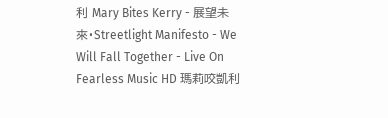利 Mary Bites Kerry - 展望未來・Streetlight Manifesto - We Will Fall Together - Live On Fearless Music HD 瑪莉咬凱利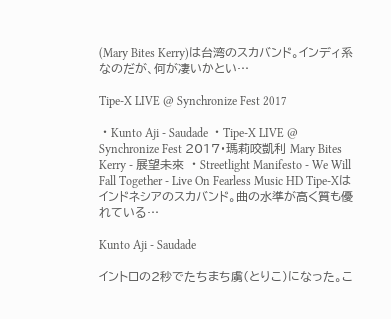(Mary Bites Kerry)は台湾のスカバンド。インディ系なのだが、何が凄いかとい…

Tipe-X LIVE @ Synchronize Fest 2017

・Kunto Aji - Saudade ・Tipe-X LIVE @ Synchronize Fest 2017・瑪莉咬凱利 Mary Bites Kerry - 展望未來 ・Streetlight Manifesto - We Will Fall Together - Live On Fearless Music HD Tipe-Xはインドネシアのスカバンド。曲の水準が高く質も優れている…

Kunto Aji - Saudade

イントロの2秒でたちまち虜(とりこ)になった。こ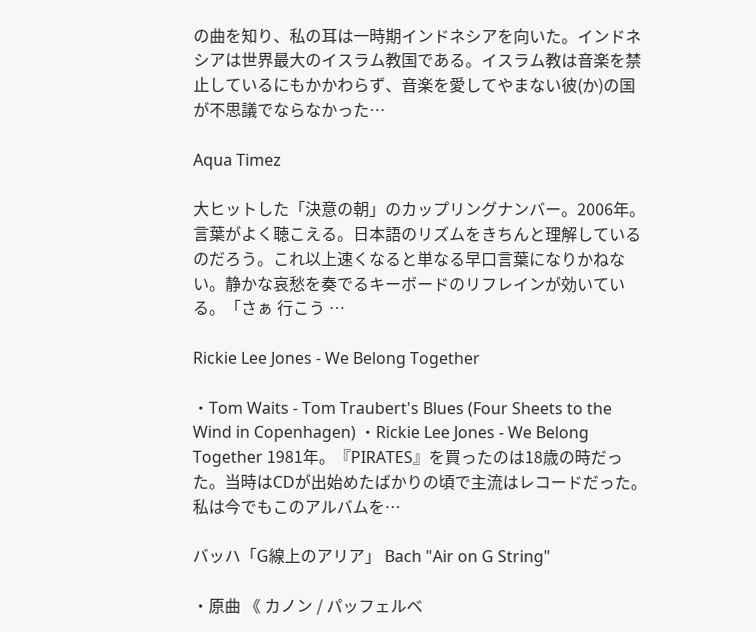の曲を知り、私の耳は一時期インドネシアを向いた。インドネシアは世界最大のイスラム教国である。イスラム教は音楽を禁止しているにもかかわらず、音楽を愛してやまない彼(か)の国が不思議でならなかった…

Aqua Timez

大ヒットした「決意の朝」のカップリングナンバー。2006年。言葉がよく聴こえる。日本語のリズムをきちんと理解しているのだろう。これ以上速くなると単なる早口言葉になりかねない。静かな哀愁を奏でるキーボードのリフレインが効いている。「さぁ 行こう …

Rickie Lee Jones - We Belong Together

・Tom Waits - Tom Traubert's Blues (Four Sheets to the Wind in Copenhagen) ・Rickie Lee Jones - We Belong Together 1981年。『PIRATES』を買ったのは18歳の時だった。当時はCDが出始めたばかりの頃で主流はレコードだった。私は今でもこのアルバムを…

バッハ「G線上のアリア」 Bach "Air on G String"

・原曲 《 カノン / パッフェルベ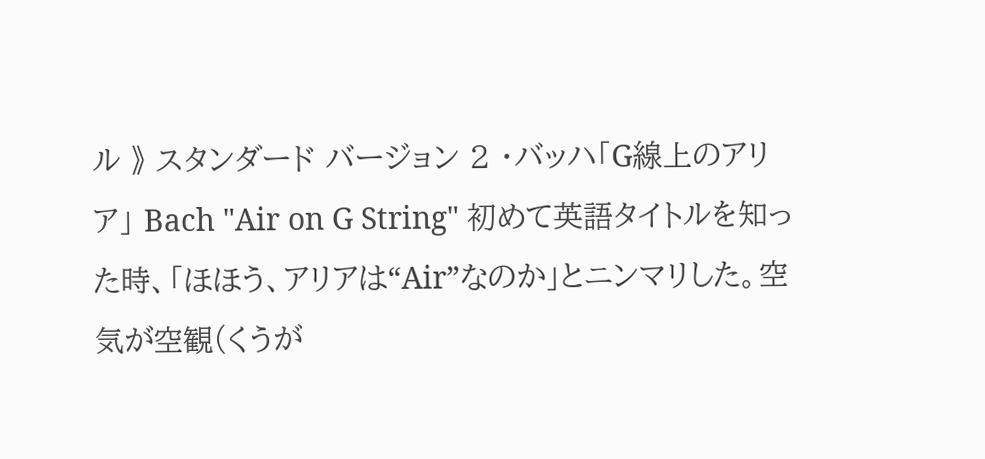ル 》 スタンダード バージョン 2 ・バッハ「G線上のアリア」 Bach "Air on G String" 初めて英語タイトルを知った時、「ほほう、アリアは“Air”なのか」とニンマリした。空気が空観(くうが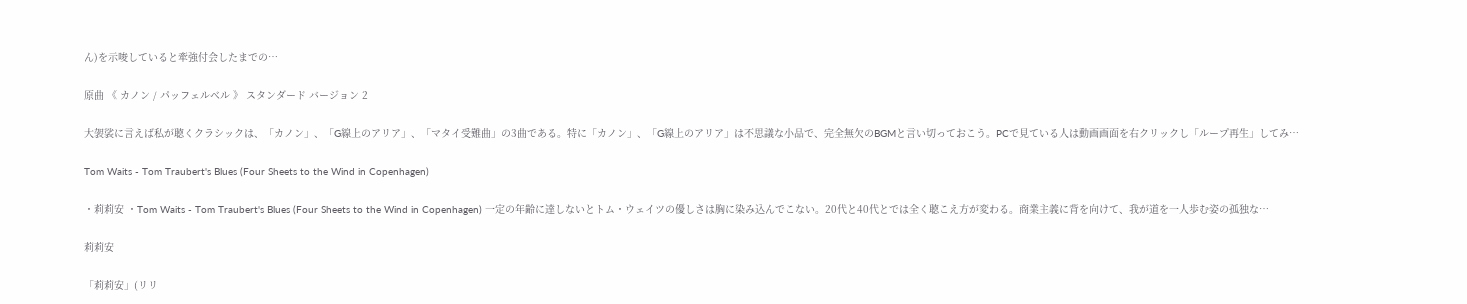ん)を示唆していると牽強付会したまでの…

原曲 《 カノン / パッフェルベル 》 スタンダード バージョン 2

大袈裟に言えば私が聴くクラシックは、「カノン」、「G線上のアリア」、「マタイ受難曲」の3曲である。特に「カノン」、「G線上のアリア」は不思議な小品で、完全無欠のBGMと言い切っておこう。PCで見ている人は動画画面を右クリックし「ループ再生」してみ…

Tom Waits - Tom Traubert's Blues (Four Sheets to the Wind in Copenhagen)

・莉莉安 ・Tom Waits - Tom Traubert's Blues (Four Sheets to the Wind in Copenhagen) 一定の年齢に達しないとトム・ウェイツの優しさは胸に染み込んでこない。20代と40代とでは全く聴こえ方が変わる。商業主義に背を向けて、我が道を一人歩む姿の孤独な…

莉莉安

「莉莉安」(リリ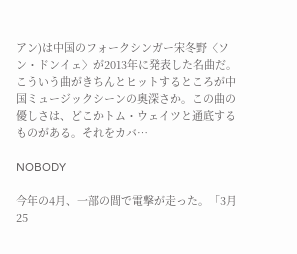アン)は中国のフォークシンガー宋冬野〈ソン・ドンイェ〉が2013年に発表した名曲だ。こういう曲がきちんとヒットするところが中国ミュージックシーンの奥深さか。この曲の優しさは、どこかトム・ウェイツと通底するものがある。それをカバ…

NOBODY

今年の4月、一部の間で電撃が走った。「3月25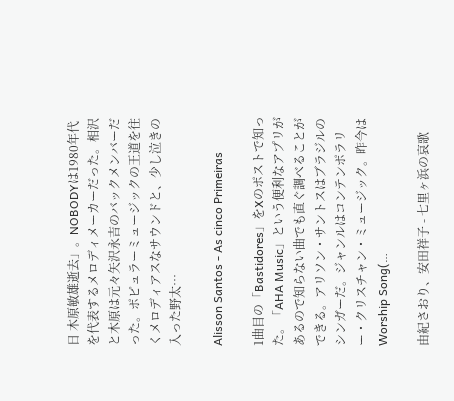日 木原敏雄逝去」。NOBODYは1980年代を代表するメロディメーカーだった。相沢と木原は元々矢沢永吉のバックメンバーだった。ポピュラーミュージックの王道を往くメロディアスなサウンドと、少し泣きの入った野太…

Alisson Santos - As cinco Primeiras

1曲目の「Bastidores」をXのポストで知った。「AHA Music」という便利なアプリがあるので知らない曲でも直ぐ調べることができる。アリソン・サントスはブラジルのシンガーだ。ジャンルはコンテンポラリー・クリスチャン・ミュージック。昨今はWorship Song(…

由紀さおり、安田祥子 - 七里ヶ浜の哀歌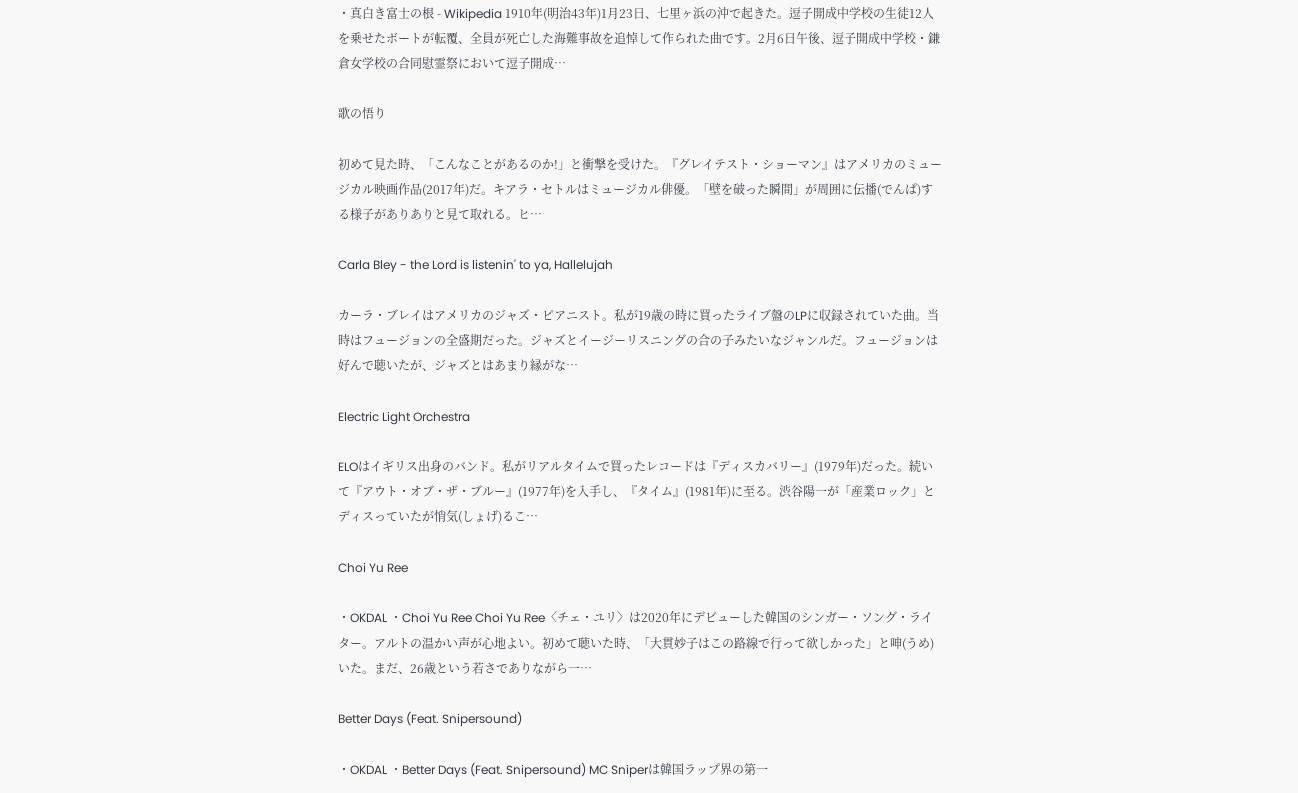・真白き富士の根 - Wikipedia 1910年(明治43年)1月23日、七里ヶ浜の沖で起きた。逗子開成中学校の生徒12人を乗せたボートが転覆、全員が死亡した海難事故を追悼して作られた曲です。2月6日午後、逗子開成中学校・鎌倉女学校の合同慰霊祭において逗子開成…

歌の悟り

初めて見た時、「こんなことがあるのか!」と衝撃を受けた。『グレイテスト・ショーマン』はアメリカのミュージカル映画作品(2017年)だ。キアラ・セトルはミュージカル俳優。「壁を破った瞬間」が周囲に伝播(でんぱ)する様子がありありと見て取れる。ヒ…

Carla Bley - the Lord is listenin' to ya, Hallelujah

カーラ・ブレイはアメリカのジャズ・ピアニスト。私が19歳の時に買ったライブ盤のLPに収録されていた曲。当時はフュージョンの全盛期だった。ジャズとイージーリスニングの合の子みたいなジャンルだ。フュージョンは好んで聴いたが、ジャズとはあまり縁がな…

Electric Light Orchestra

ELOはイギリス出身のバンド。私がリアルタイムで買ったレコードは『ディスカバリー』(1979年)だった。続いて『アウト・オブ・ザ・ブルー』(1977年)を入手し、『タイム』(1981年)に至る。渋谷陽一が「産業ロック」とディスっていたが悄気(しょげ)るこ…

Choi Yu Ree

・OKDAL ・Choi Yu Ree Choi Yu Ree〈チェ・ユリ〉は2020年にデビューした韓国のシンガー・ソング・ライター。アルトの温かい声が心地よい。初めて聴いた時、「大貫妙子はこの路線で行って欲しかった」と呻(うめ)いた。まだ、26歳という若さでありながら一…

Better Days (Feat. Snipersound)

・OKDAL ・Better Days (Feat. Snipersound) MC Sniperは韓国ラップ界の第一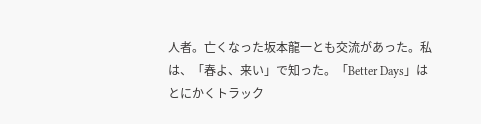人者。亡くなった坂本龍一とも交流があった。私は、「春よ、来い」で知った。「Better Days」はとにかくトラック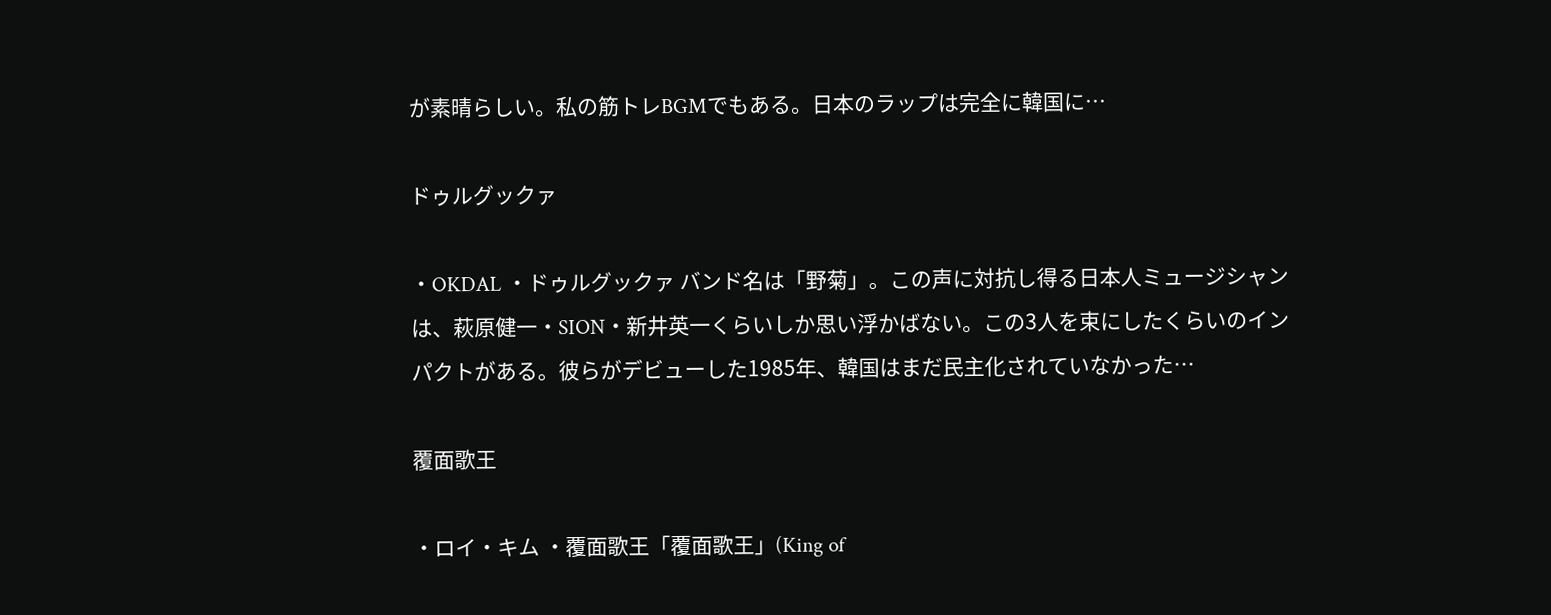が素晴らしい。私の筋トレBGMでもある。日本のラップは完全に韓国に…

ドゥルグックァ

・OKDAL ・ドゥルグックァ バンド名は「野菊」。この声に対抗し得る日本人ミュージシャンは、萩原健一・SION・新井英一くらいしか思い浮かばない。この3人を束にしたくらいのインパクトがある。彼らがデビューした1985年、韓国はまだ民主化されていなかった…

覆面歌王

・ロイ・キム ・覆面歌王「覆面歌王」(King of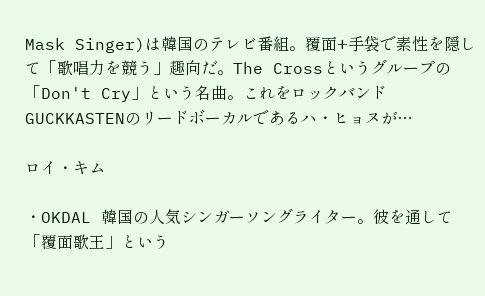Mask Singer)は韓国のテレビ番組。覆面+手袋で素性を隠して「歌唱力を競う」趣向だ。The Crossというグループの「Don't Cry」という名曲。これをロックバンドGUCKKASTENのリードボーカルであるハ・ヒョヌが…

ロイ・キム

・OKDAL 韓国の人気シンガーソングライター。彼を通して「覆面歌王」という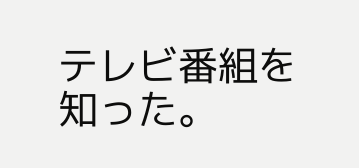テレビ番組を知った。